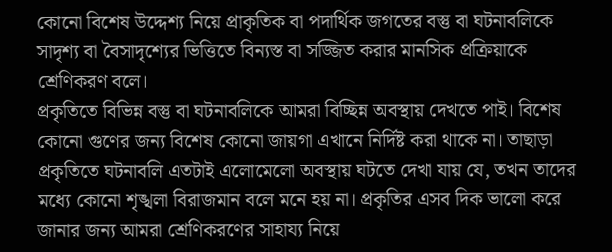কোনো বিশেষ উদ্দেশ্য নিয়ে প্রাকৃতিক বা পদার্থিক জগতের বস্তু বা ঘটনাবলিকে সাদৃশ্য বা বৈসাদৃশ্যের ভিত্তিতে বিন্যস্ত বা সজ্জিত করার মানসিক প্রক্রিয়াকে শ্রেণিকরণ বলে।
প্রকৃতিতে বিভিন্ন বস্তু বা ঘটনাবলিকে আমরা বিচ্ছিন্ন অবস্থায় দেখতে পাই। বিশেষ কোনো গুণের জন্য বিশেষ কোনো জায়গা এখানে নির্দিষ্ট করা থাকে না। তাছাড়া প্রকৃতিতে ঘটনাবলি এতটাই এলোমেলো অবস্থায় ঘটতে দেখা যায় যে, তখন তাদের মধ্যে কোনো শৃঙ্খলা বিরাজমান বলে মনে হয় না। প্রকৃতির এসব দিক ভালো করে জানার জন্য আমরা শ্রেণিকরণের সাহায্য নিয়ে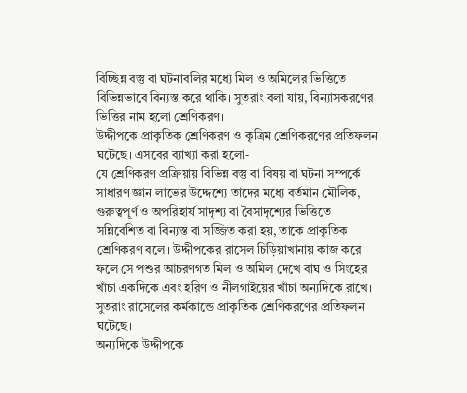বিচ্ছিন্ন বস্তু বা ঘটনাবলির মধ্যে মিল ও অমিলের ভিত্তিতে বিভিন্নভাবে বিন্যস্ত করে থাকি। সুতরাং বলা যায়, বিন্যাসকরণের ভিত্তির নাম হলো শ্রেণিকরণ।
উদ্দীপকে প্রাকৃতিক শ্রেণিকরণ ও কৃত্রিম শ্রেণিকরণের প্রতিফলন ঘটেছে। এসবের ব্যাখ্যা করা হলো-
যে শ্রেণিকরণ প্রক্রিয়ায় বিভিন্ন বস্তু বা বিষয় বা ঘটনা সম্পর্কে সাধারণ জ্ঞান লাভের উদ্দেশ্যে তাদের মধ্যে বর্তমান মৌলিক, গুরুত্বপূর্ণ ও অপরিহার্য সাদৃশ্য বা বৈসাদৃশ্যের ভিত্তিতে সন্নিবেশিত বা বিন্যস্ত বা সজ্জিত করা হয়, তাকে প্রাকৃতিক শ্রেণিকরণ বলে। উদ্দীপকের রাসেল চিড়িয়াখানায় কাজ করে ফলে সে পশুর আচরণগত মিল ও অমিল দেখে বাঘ ও সিংহের খাঁচা একদিকে এবং হরিণ ও নীলগাইয়ের খাঁচা অন্যদিকে রাখে। সুতরাং রাসেলের কর্মকান্ডে প্রাকৃতিক শ্রেণিকরণের প্রতিফলন ঘটেছে।
অন্যদিকে উদ্দীপকে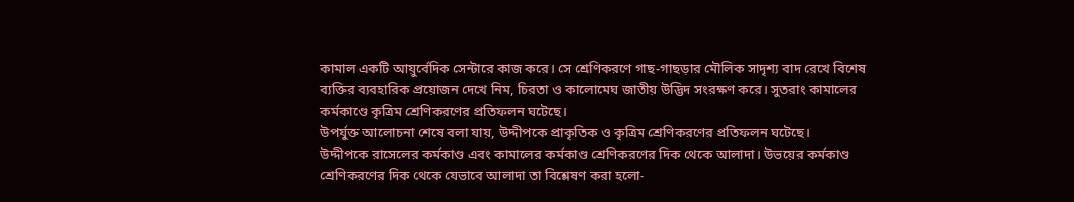কামাল একটি আয়ুর্বেদিক সেন্টারে কাজ করে। সে শ্রেণিকরণে গাছ-গাছড়ার মৌলিক সাদৃশ্য বাদ রেখে বিশেষ ব্যক্তির ব্যবহারিক প্রয়োজন দেখে নিম, চিরতা ও কালোমেঘ জাতীয় উদ্ভিদ সংরক্ষণ করে। সুতরাং কামালের কর্মকাণ্ডে কৃত্রিম শ্রেণিকরণের প্রতিফলন ঘটেছে।
উপর্যুক্ত আলোচনা শেষে বলা যায়, উদ্দীপকে প্রাকৃতিক ও কৃত্রিম শ্রেণিকরণের প্রতিফলন ঘটেছে।
উদ্দীপকে রাসেলের কর্মকাণ্ড এবং কামালের কর্মকাণ্ড শ্রেণিকরণের দিক থেকে আলাদা। উভয়ের কর্মকাণ্ড শ্রেণিকরণের দিক থেকে যেভাবে আলাদা তা বিশ্লেষণ করা হলো-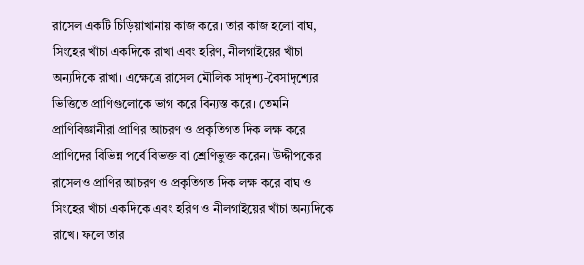রাসেল একটি চিড়িয়াখানায় কাজ করে। তার কাজ হলো বাঘ, সিংহের খাঁচা একদিকে রাখা এবং হরিণ, নীলগাইয়ের খাঁচা অন্যদিকে রাখা। এক্ষেত্রে রাসেল মৌলিক সাদৃশ্য-বৈসাদৃশ্যের ভিত্তিতে প্রাণিগুলোকে ভাগ করে বিন্যস্ত করে। তেমনি প্রাণিবিজ্ঞানীরা প্রাণির আচরণ ও প্রকৃতিগত দিক লক্ষ করে প্রাণিদের বিভিন্ন পর্বে বিভক্ত বা শ্রেণিভুক্ত করেন। উদ্দীপকের রাসেলও প্রাণির আচরণ ও প্রকৃতিগত দিক লক্ষ করে বাঘ ও সিংহের খাঁচা একদিকে এবং হরিণ ও নীলগাইয়ের খাঁচা অন্যদিকে রাখে। ফলে তার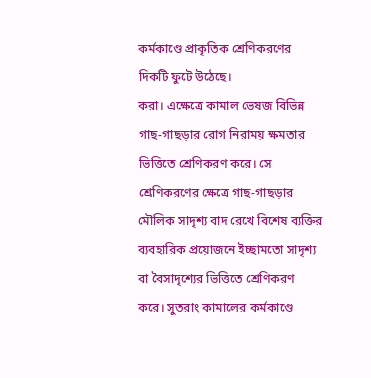কর্মকাণ্ডে প্রাকৃতিক শ্রেণিকরণের দিকটি ফুটে উঠেছে।
করা। এক্ষেত্রে কামাল ভেষজ বিভিন্ন গাছ-গাছড়ার রোগ নিরাময় ক্ষমতার ভিত্তিতে শ্রেণিকরণ করে। সে শ্রেণিকরণের ক্ষেত্রে গাছ-গাছড়ার মৌলিক সাদৃশ্য বাদ রেখে বিশেষ ব্যক্তির ব্যবহারিক প্রয়োজনে ইচ্ছামতো সাদৃশ্য বা বৈসাদৃশ্যের ভিত্তিতে শ্রেণিকরণ করে। সুতরাং কামালের কর্মকাণ্ডে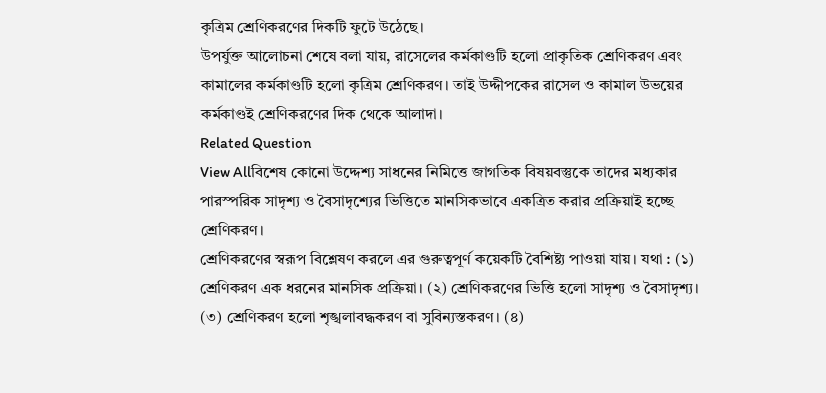কৃত্রিম শ্রেণিকরণের দিকটি ফুটে উঠেছে।
উপর্যুক্ত আলোচনা শেষে বলা যায়, রাসেলের কর্মকাণ্ডটি হলো প্রাকৃতিক শ্রেণিকরণ এবং কামালের কর্মকাণ্ডটি হলো কৃত্রিম শ্রেণিকরণ। তাই উদ্দীপকের রাসেল ও কামাল উভয়ের কর্মকাণ্ডই শ্রেণিকরণের দিক থেকে আলাদা।
Related Question
View Allবিশেষ কোনো উদ্দেশ্য সাধনের নিমিত্তে জাগতিক বিষয়বস্তুকে তাদের মধ্যকার পারস্পরিক সাদৃশ্য ও বৈসাদৃশ্যের ভিত্তিতে মানসিকভাবে একত্রিত করার প্রক্রিয়াই হচ্ছে শ্রেণিকরণ।
শ্রেণিকরণের স্বরূপ বিশ্লেষণ করলে এর গুরুত্বপূর্ণ কয়েকটি বৈশিষ্ট্য পাওয়া যায়। যথা : (১) শ্রেণিকরণ এক ধরনের মানসিক প্রক্রিয়া। (২) শ্রেণিকরণের ভিত্তি হলো সাদৃশ্য ও বৈসাদৃশ্য। (৩) শ্রেণিকরণ হলো শৃঙ্খলাবদ্ধকরণ বা সুবিন্যস্তকরণ। (৪)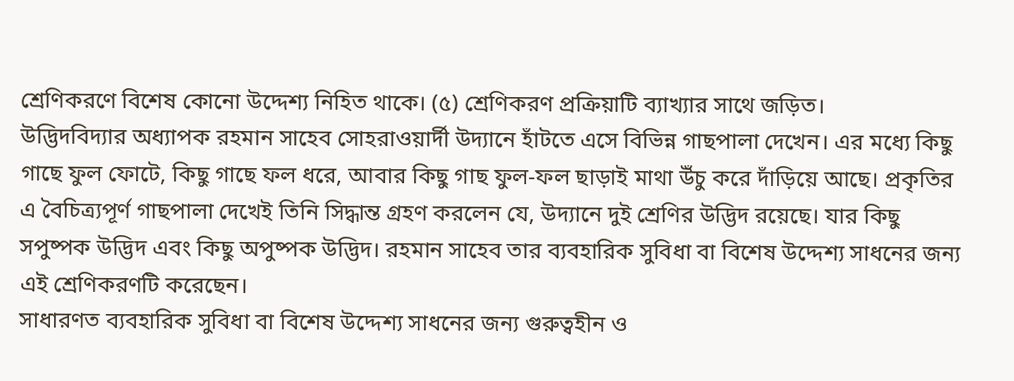শ্রেণিকরণে বিশেষ কোনো উদ্দেশ্য নিহিত থাকে। (৫) শ্রেণিকরণ প্রক্রিয়াটি ব্যাখ্যার সাথে জড়িত।
উদ্ভিদবিদ্যার অধ্যাপক রহমান সাহেব সোহরাওয়ার্দী উদ্যানে হাঁটতে এসে বিভিন্ন গাছপালা দেখেন। এর মধ্যে কিছু গাছে ফুল ফোটে, কিছু গাছে ফল ধরে, আবার কিছু গাছ ফুল-ফল ছাড়াই মাথা উঁচু করে দাঁড়িয়ে আছে। প্রকৃতির এ বৈচিত্র্যপূর্ণ গাছপালা দেখেই তিনি সিদ্ধান্ত গ্রহণ করলেন যে, উদ্যানে দুই শ্রেণির উদ্ভিদ রয়েছে। যার কিছু সপুষ্পক উদ্ভিদ এবং কিছু অপুষ্পক উদ্ভিদ। রহমান সাহেব তার ব্যবহারিক সুবিধা বা বিশেষ উদ্দেশ্য সাধনের জন্য এই শ্রেণিকরণটি করেছেন।
সাধারণত ব্যবহারিক সুবিধা বা বিশেষ উদ্দেশ্য সাধনের জন্য গুরুত্বহীন ও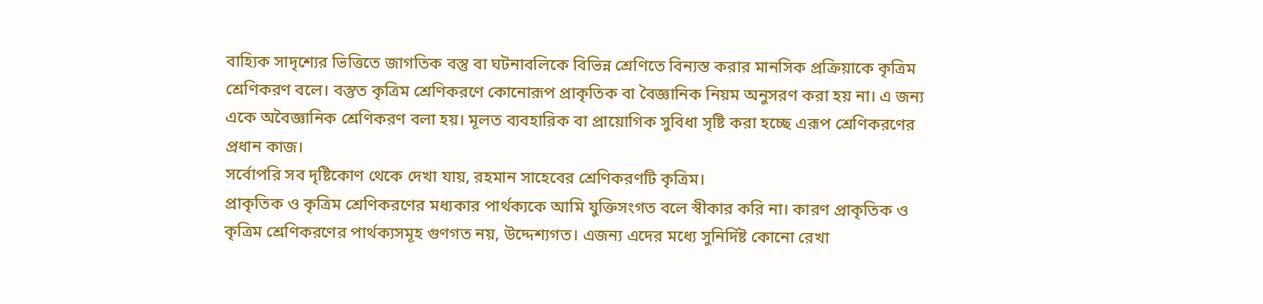বাহ্যিক সাদৃশ্যের ভিত্তিতে জাগতিক বস্তু বা ঘটনাবলিকে বিভিন্ন শ্রেণিতে বিন্যস্ত করার মানসিক প্রক্রিয়াকে কৃত্রিম শ্রেণিকরণ বলে। বস্তুত কৃত্রিম শ্রেণিকরণে কোনোরূপ প্রাকৃতিক বা বৈজ্ঞানিক নিয়ম অনুসরণ করা হয় না। এ জন্য একে অবৈজ্ঞানিক শ্রেণিকরণ বলা হয়। মূলত ব্যবহারিক বা প্রায়োগিক সুবিধা সৃষ্টি করা হচ্ছে এরূপ শ্রেণিকরণের প্রধান কাজ।
সর্বোপরি সব দৃষ্টিকোণ থেকে দেখা যায়, রহমান সাহেবের শ্রেণিকরণটি কৃত্রিম।
প্রাকৃতিক ও কৃত্রিম শ্রেণিকরণের মধ্যকার পার্থক্যকে আমি যুক্তিসংগত বলে স্বীকার করি না। কারণ প্রাকৃতিক ও কৃত্রিম শ্রেণিকরণের পার্থক্যসমূহ গুণগত নয়, উদ্দেশ্যগত। এজন্য এদের মধ্যে সুনির্দিষ্ট কোনো রেখা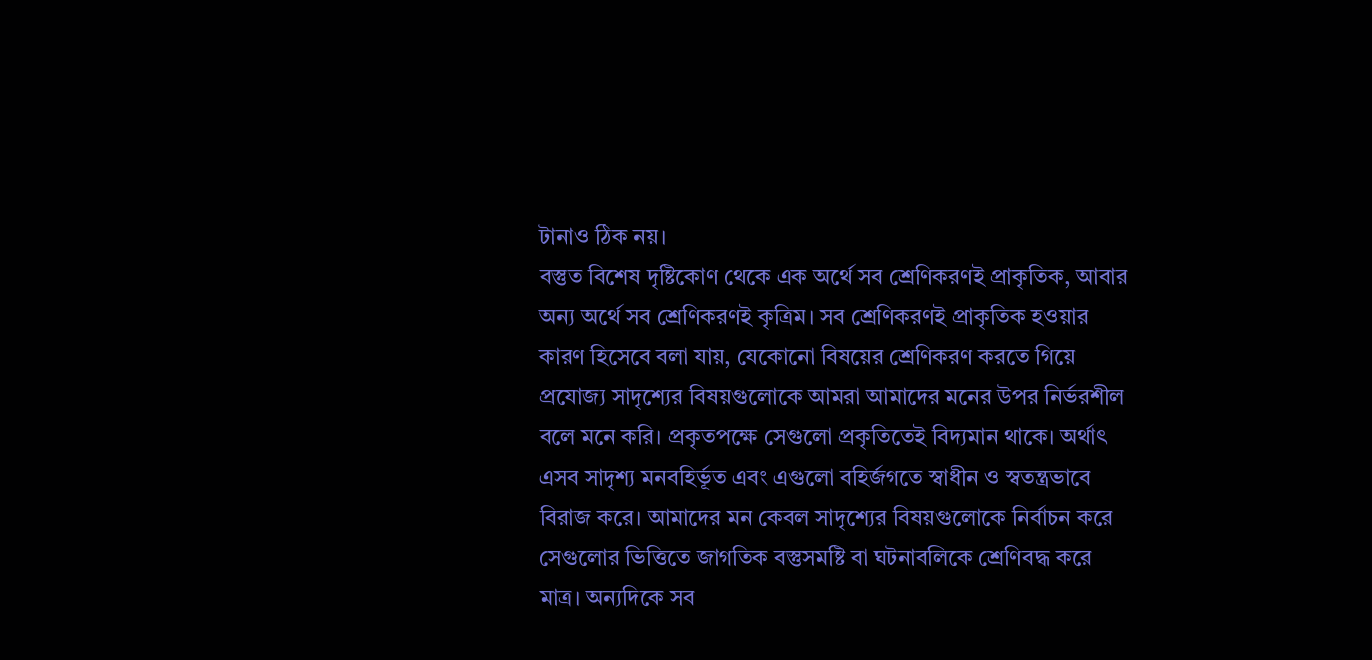টানাও ঠিক নয়।
বস্তুত বিশেষ দৃষ্টিকোণ থেকে এক অর্থে সব শ্রেণিকরণই প্রাকৃতিক, আবার অন্য অর্থে সব শ্রেণিকরণই কৃত্রিম। সব শ্রেণিকরণই প্রাকৃতিক হওয়ার কারণ হিসেবে বলা যায়, যেকোনো বিষয়ের শ্রেণিকরণ করতে গিয়ে প্রযোজ্য সাদৃশ্যের বিষয়গুলোকে আমরা আমাদের মনের উপর নির্ভরশীল বলে মনে করি। প্রকৃতপক্ষে সেগুলো প্রকৃতিতেই বিদ্যমান থাকে। অর্থাৎ এসব সাদৃশ্য মনবহির্ভূত এবং এগুলো বহির্জগতে স্বাধীন ও স্বতন্ত্রভাবে বিরাজ করে। আমাদের মন কেবল সাদৃশ্যের বিষয়গুলোকে নির্বাচন করে সেগুলোর ভিত্তিতে জাগতিক বস্তুসমষ্টি বা ঘটনাবলিকে শ্রেণিবদ্ধ করে মাত্র। অন্যদিকে সব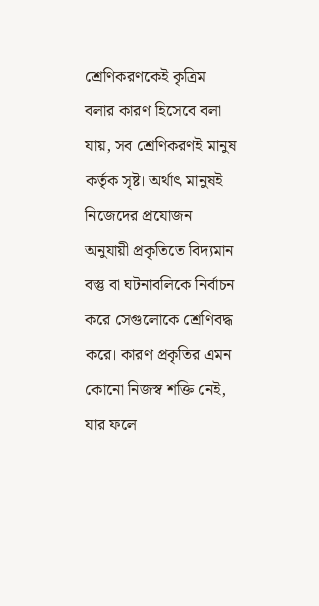শ্রেণিকরণকেই কৃত্রিম বলার কারণ হিসেবে বলা যায়, সব শ্রেণিকরণই মানুষ কর্তৃক সৃষ্ট। অর্থাৎ মানুষই নিজেদের প্রযোজন অনুযায়ী প্রকৃতিতে বিদ্যমান বস্তু বা ঘটনাবলিকে নির্বাচন করে সেগুলোকে শ্রেণিবদ্ধ করে। কারণ প্রকৃতির এমন কোনো নিজস্ব শক্তি নেই, যার ফলে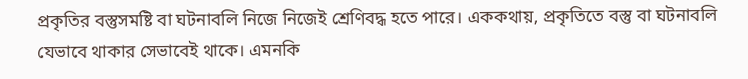প্রকৃতির বস্তুসমষ্টি বা ঘটনাবলি নিজে নিজেই শ্রেণিবদ্ধ হতে পারে। এককথায়, প্রকৃতিতে বস্তু বা ঘটনাবলি যেভাবে থাকার সেভাবেই থাকে। এমনকি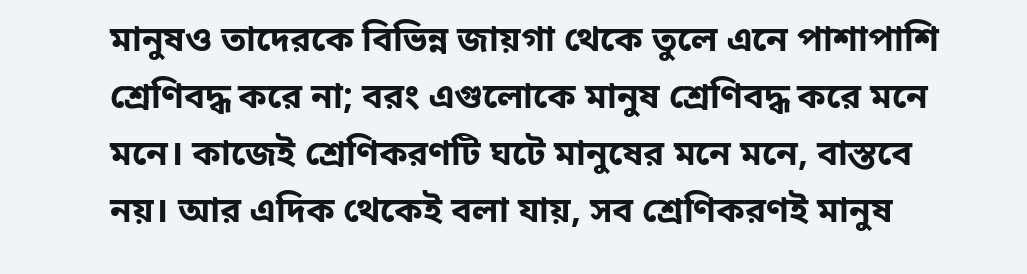মানুষও তাদেরকে বিভিন্ন জায়গা থেকে তুলে এনে পাশাপাশি শ্রেণিবদ্ধ করে না; বরং এগুলোকে মানুষ শ্রেণিবদ্ধ করে মনে মনে। কাজেই শ্রেণিকরণটি ঘটে মানুষের মনে মনে, বাস্তবে নয়। আর এদিক থেকেই বলা যায়, সব শ্রেণিকরণই মানুষ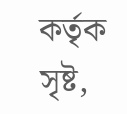কর্তৃক সৃষ্ট,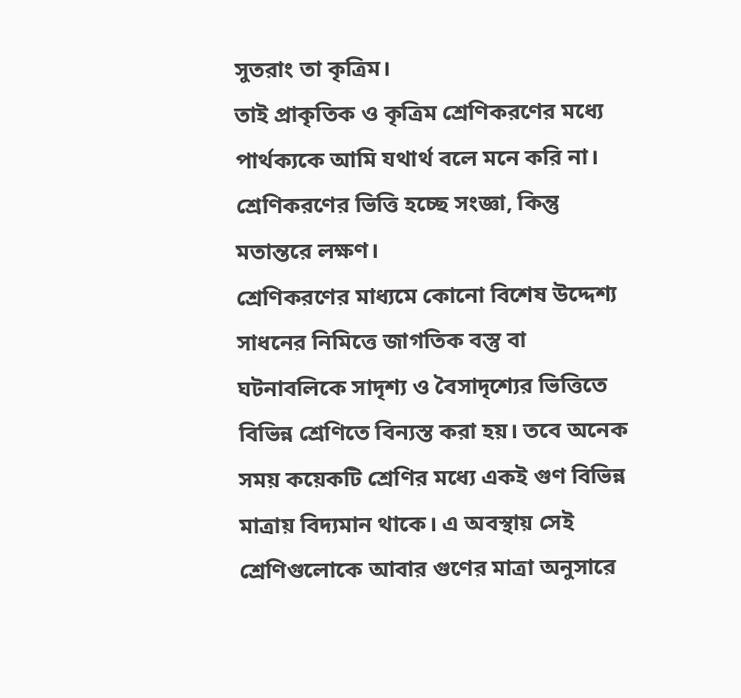সুতরাং তা কৃত্রিম।
তাই প্রাকৃতিক ও কৃত্রিম শ্রেণিকরণের মধ্যে পার্থক্যকে আমি যথার্থ বলে মনে করি না।
শ্রেণিকরণের ভিত্তি হচ্ছে সংজ্ঞা, কিন্তু মতান্তরে লক্ষণ।
শ্রেণিকরণের মাধ্যমে কোনো বিশেষ উদ্দেশ্য সাধনের নিমিত্তে জাগতিক বস্তু বা ঘটনাবলিকে সাদৃশ্য ও বৈসাদৃশ্যের ভিত্তিতে বিভিন্ন শ্রেণিতে বিন্যস্ত করা হয়। তবে অনেক সময় কয়েকটি শ্রেণির মধ্যে একই গুণ বিভিন্ন মাত্রায় বিদ্যমান থাকে। এ অবস্থায় সেই শ্রেণিগুলোকে আবার গুণের মাত্রা অনুসারে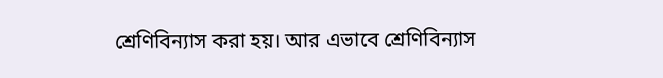শ্রেণিবিন্যাস করা হয়। আর এভাবে শ্রেণিবিন্যাস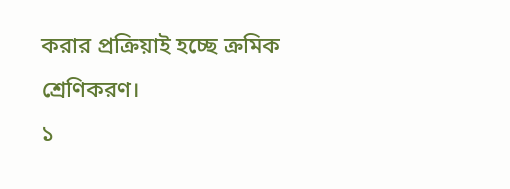করার প্রক্রিয়াই হচ্ছে ক্রমিক শ্রেণিকরণ।
১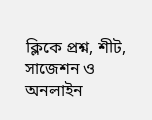ক্লিকে প্রশ্ন, শীট, সাজেশন ও
অনলাইন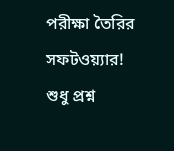পরীক্ষা তৈরির সফটওয়্যার!
শুধু প্রশ্ন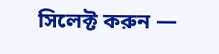সিলেক্ট করুন —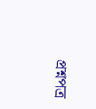প্রশ্নপত্র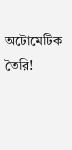অটোমেটিক তৈরি!